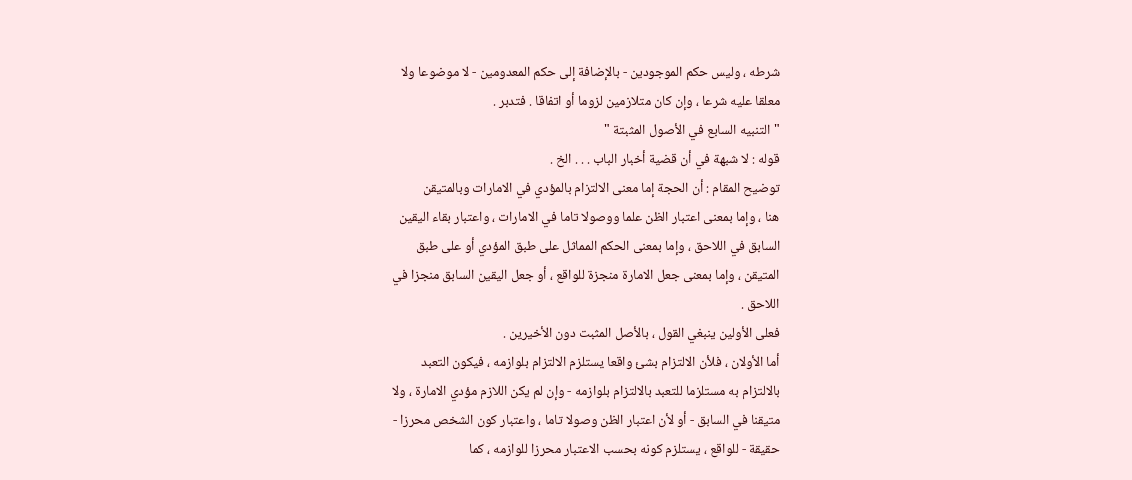شرطه ، وليس حكم الموجودين - بالإضافة إلى حكم المعدومين - لا موضوعا ولا
معلقا عليه شرعا ، وإن كان متلازمين لزوما أو اتفاقا . فتدبر .
" التنبيه السابع في الأصول المثبتة "
قوله : لا شبهة في أن قضية أخبار الباب . . . الخ .
توضيح المقام : أن الحجة إما معنى الالتزام بالمؤدي في الامارات وبالمتيقن
هنا ، وإما بمعنى اعتبار الظن علما ووصولا تاما في الامارات ، واعتبار بقاء اليقين
السابق في اللاحق ، وإما بمعنى الحكم المماثل على طبق المؤدي أو على طبق
المتيقن ، وإما بمعنى جعل الامارة منجزة للواقع ، أو جعل اليقين السابق منجزا في
اللاحق .
فعلى الأولين ينبغي القول ، بالأصل المثبت دون الأخيرين .
أما الأولان ، فلأن الالتزام بشئ واقعا يستلزم الالتزام بلوازمه ، فيكون التعبد
بالالتزام به مستلزما للتعبد بالالتزام بلوازمه - وإن لم يكن اللازم مؤدي الامارة ، ولا
متيقنا في السابق - أو لأن اعتبار الظن وصولا تاما ، واعتبار كون الشخص محرزا -
حقيقة - للواقع ، يستلزم كونه بحسب الاعتبار محرزا للوازمه ، كما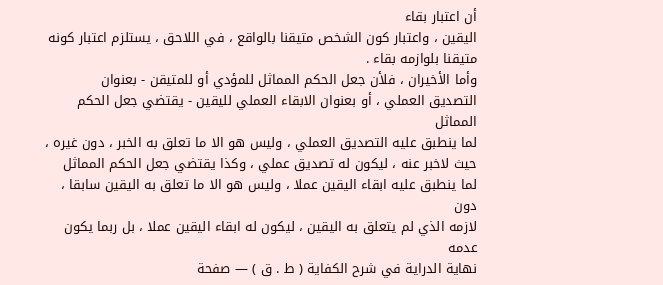أن اعتبار بقاء
اليقين ، واعتبار كون الشخص متيقنا بالواقع ، في اللاحق ، يستلزم اعتبار كونه
متيقنا بلوازمه بقاء .
وأما الأخيران ، فلأن جعل الحكم المماثل للمؤدي أو للمتيقن - بعنوان
التصديق العملي ، أو بعنوان الابقاء العملي لليقين - يقتضي جعل الحكم المماثل
لما ينطبق عليه التصديق العملي ، وليس هو الا ما تعلق به الخبر ، دون غيره ،
حيث لاخبر عنه ، ليكون له تصديق عملي ، وكذا يقتضي جعل الحكم المماثل
لما ينطبق عليه ابقاء اليقين عملا ، وليس هو الا ما تعلق به اليقين سابقا ، دون
لازمه الذي لم يتعلق به اليقين ، ليكون له ابقاء اليقين عملا ، بل ربما يكون عدمه
نهاية الدراية في شرح الكفاية ( ط . ق ) — صفحة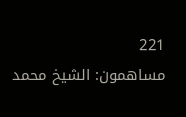221
مساهمون: الشيخ محمد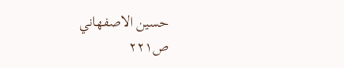حسين الاصفهاني
ص٢٢١